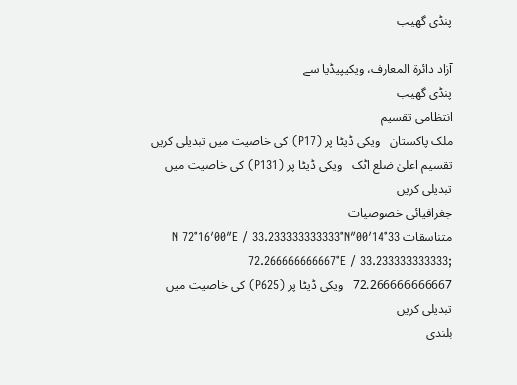پنڈی گھیب

آزاد دائرۃ المعارف، ویکیپیڈیا سے
پنڈی گھیب
انتظامی تقسیم
ملک پاکستان   ویکی ڈیٹا پر (P17) کی خاصیت میں تبدیلی کریں
تقسیم اعلیٰ ضلع اٹک   ویکی ڈیٹا پر (P131) کی خاصیت میں تبدیلی کریں
جغرافیائی خصوصیات
متناسقات 33°14′00″N 72°16′00″E / 33.233333333333°N 72.266666666667°E / 33.233333333333; 72.266666666667   ویکی ڈیٹا پر (P625) کی خاصیت میں تبدیلی کریں
بلندی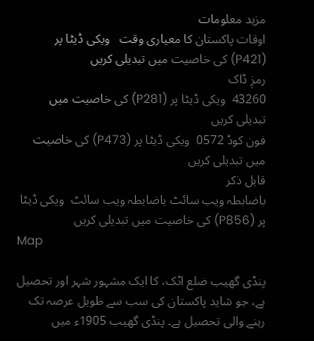مزید معلومات
اوقات پاکستان کا معیاری وقت   ویکی ڈیٹا پر (P421) کی خاصیت میں تبدیلی کریں
رمزِ ڈاک
43260  ویکی ڈیٹا پر (P281) کی خاصیت میں تبدیلی کریں
فون کوڈ 0572  ویکی ڈیٹا پر (P473) کی خاصیت میں تبدیلی کریں
قابل ذکر
باضابطہ ویب سائٹ باضابطہ ویب سائٹ  ویکی ڈیٹا پر (P856) کی خاصیت میں تبدیلی کریں
Map

پنڈی گھیب ضلع اٹک، کا ایک مشہور شہر اور تحصیل ہے، جو شاید پاکستان کی سب سے طویل عرصہ تک رہنے والی تحصیل ہے۔ پنڈی گھیب 1905ء میں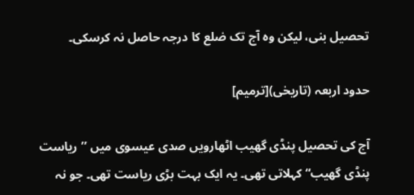تحصیل بنی، لیکن وہ آج تک ضلع کا درجہ حاصل نہ کرسکی۔

حدود اربعہ (تاریخی)[ترمیم]

آج کی تحصیل پنڈی گھیب اٹھارویں صدی عیسوی میں ’’ریاست پنڈی گھیب“ کہلاتی تھی۔ یہ ایک بہت بڑی ریاست تھی۔ جو نہ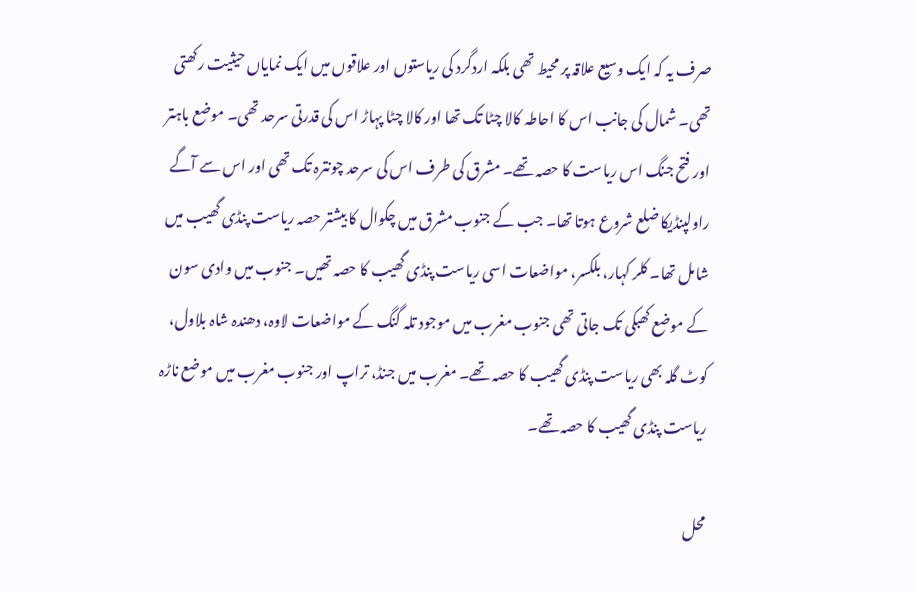صرف یہ کہ ایک وسیع علاقہ پر محیط تھی بلکہ اردگرد کی ریاستوں اور علاقوں میں ایک نمایاں حیثیت رکھتی تھی۔ شمال کی جانب اس کا احاطہ کالا چٹا تک تھا اور کالا چٹا پہاڑ اس کی قدرتی سرحد تھی۔ موضع باہتر اور فتح جنگ اس ریاست کا حصہ تھے۔ مشرق کی طرف اس کی سرحد چونترہ تک تھی اور اس سے آگے راولپنڈیکا ضلع شروع ہوتا تھا۔ جب کے جنوب مشرق میں چکوال کا بیشتر حصہ ریاست پنڈی گھیب میں شامل تھا۔ کلر کہار، بلکسر، مواضعات اسی ریاست پنڈی گھیب کا حصہ تھیں۔ جنوب میں وادی سون کے موضع کھبکی تک جاتی تھی جنوب مغرب میں موجود تلہ گنگ کے مواضعات لاوہ، دھندہ شاہ بلاول، کوٹ گلہ بھی ریاست پنڈی گھیب کا حصہ تھے۔ مغرب میں جنڈ، تراپ اور جنوب مغرب میں موضع ناڑہ ریاست پنڈی گھیب کا حصہ تھے۔

محل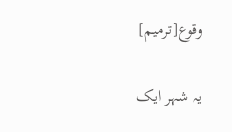وقوع[ترمیم]

یہ شہر ایک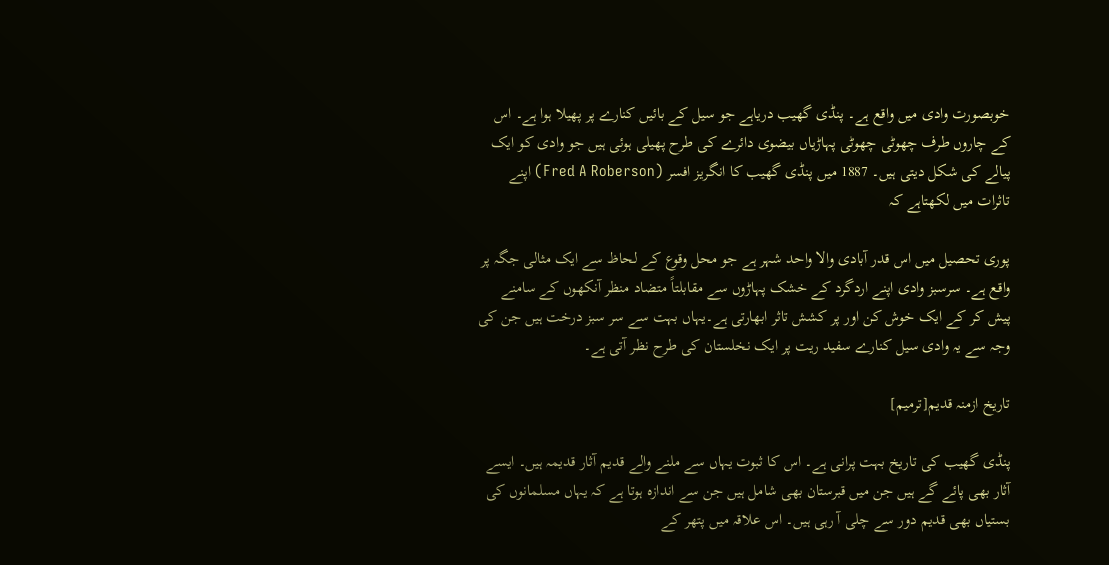خوبصورت وادی میں واقع ہے۔ پنڈی گھیب دریاہے جو سیل کے بائیں کنارے پر پھیلا ہوا ہے۔ اس کے چاروں طرف چھوٹی چھوٹی پہاڑیاں بیضوی دائرے کی طرح پھیلی ہوئی ہیں جو وادی کو ایک پیالے کی شکل دیتی ہیں۔ 1887 میں پنڈی گھیب کا انگریز افسر (Fred A Roberson) اپنے تاثرات میں لکھتاہے کہ

پوری تحصیل میں اس قدر آبادی والا واحد شہر ہے جو محل وقوع کے لحاظ سے ایک مثالی جگہ پر واقع ہے۔ سرسبز وادی اپنے اردگرد کے خشک پہاڑوں سے مقابلتاً متضاد منظر آنکھوں کے سامنے پیش کر کے ایک خوش کن اور پر کشش تاثر ابھارتی ہے۔یہاں بہت سے سر سبز درخت ہیں جن کی وجہ سے یہ وادی سیل کنارے سفید ریت پر ایک نخلستان کی طرح نظر آتی ہے۔

تاریخ ازمنہ قدیم[ترمیم]

پنڈی گھیب کی تاریخ بہت پرانی ہے۔ اس کا ثبوت یہاں سے ملنے والے قدیم آثار قدیمہ ہیں۔ ایسے آثار بھی پائے گے ہیں جن ميں قبرستان بھی شامل ہیں جن سے اندازہ ہوتا ہے کہ یہاں مسلمانوں کی بستیاں بھی قدیم دور سے چلی آ رہی ہیں۔ اس علاقہ میں پتھر کے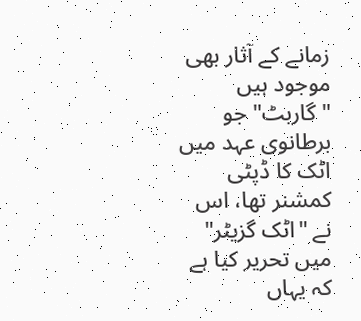زمانے کے آثار بھی موجود ہیں "گاربٹ" جو برطانوی عہد میں اٹک کا ڈپٹی کمشنر تھا، اس نے "اٹک گزیٹر" میں تحریر کیا ہے کہ یہاں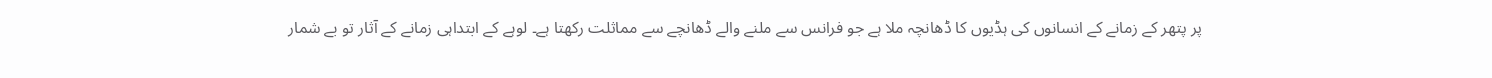پر پتھر کے زمانے کے انسانوں کی ہڈیوں کا ڈھانچہ ملا ہے جو فرانس سے ملنے والے ڈھانچے سے مماثلت رکھتا ہے۔ لوہے کے ابتداہی زمانے کے آثار تو بے شمار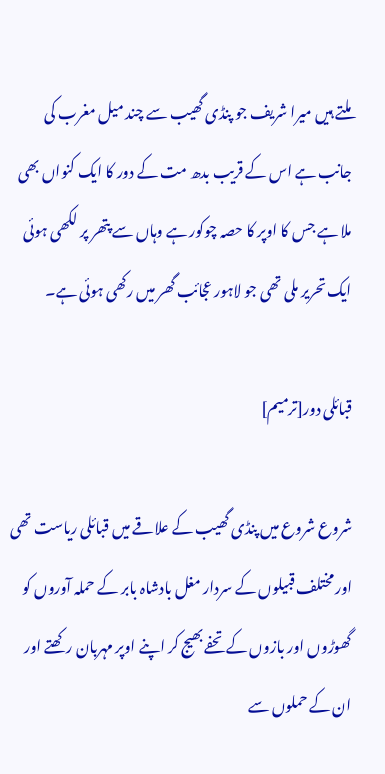ملتے ہیں میرا شریف جو پنڈی گھیب سے چند میل مغرب کی جانب ہے اس کے قریب بدھ مت کے دور کا ایک کنواں بھی ملا ہے جس کا اوپر کا حصہ چوکور ہے وہاں سے پتھر پر لکھی ہوئی ایک تحریر ملی تھی جو لاہور عجائب گھر میں رکھی ہوئی ہے۔

قبائلی دور[ترمیم]

شروع شروع میں پنڈی گھیب کے علاقے میں قبائلی ریاست تھی اور مختلف قبیلوں کے سردار مغل بادشاہ بابر کے حملہ آوروں کو گھوڑوں اور بازوں کے تحفے بھیج کر اپنے اوپر مہربان رکھتے اور ان کے حملوں سے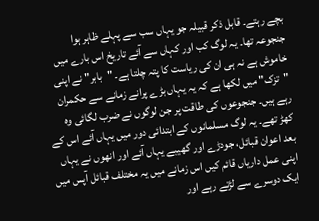بچے رہتے۔ قابل ذکر قبیلہ جو یہاں سب سے پہلے ظاہر ہوا جنجوعہ تھا۔ یہ لوگ کب اور کہاں سے آئے تاریخ اس بارے میں خاموش ہے نہ ہی ان کی ریاست کا پتہ چلتا ہے۔ "بابر" نے اپنی "تزک" میں لکھا ہے کہ یہ یہاں بڑے پرانے زمانے سے حکمران رہے ہیں۔ جنجوعوں کی طاقت پر جن لوگوں نے ضرب لگائی وہ کھڑ تھے۔ یہ لوگ مسلمانوں کے ابتدائی دور میں یہاں آئے اس کے بعد اعوان قبائل، جودڑے اور گھیبے یہاں آئے اور انھوں نے یہاں اپنی عمل داریاں قائم کیں اس زمانے میں یہ مختلف قبائل آپس میں ایک دوسرے سے لڑتے رہے اور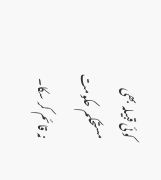کوئی قبیلہ بھی مستحکم حکومت نہ قائم کر سکا۔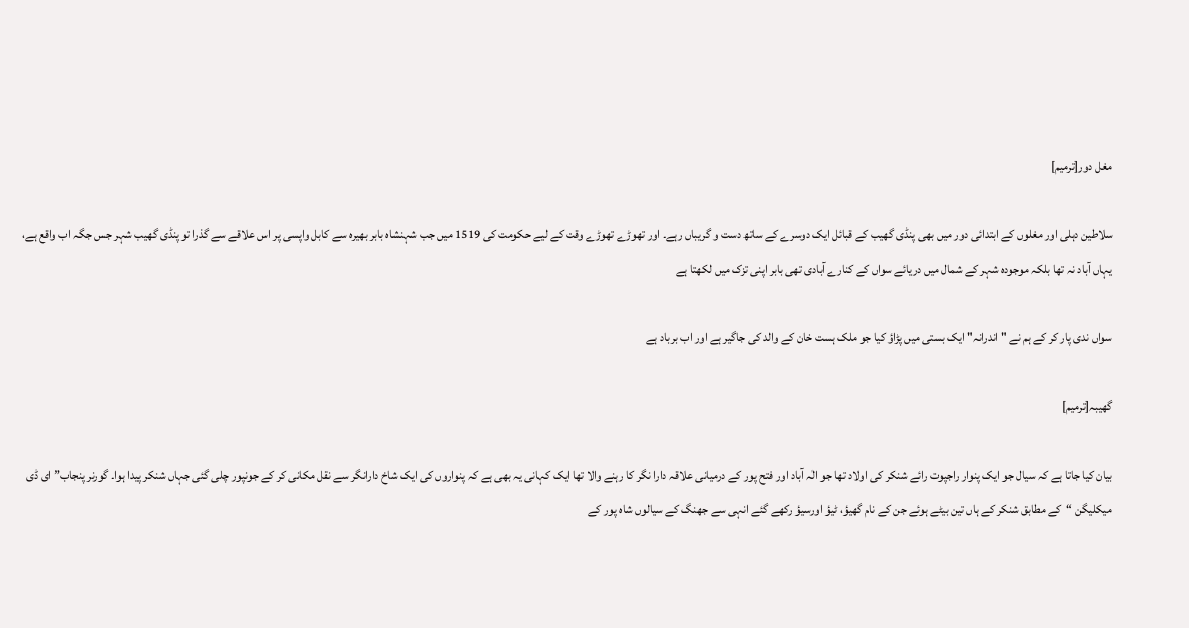مغل دور[ترمیم]

سلاطین دہلی اور مغلوں کے ابتدائی دور میں بھی پنڈی گھیب کے قبائل ایک دوسرے کے ساتھ دست و گریباں رہے۔ اور تھوڑے تھوڑے وقت کے لیے حکومت کی 1519 میں جب شہنشاہ بابر بھیرہ سے کابل واپسی پر اس علاقے سے گذرا تو پنڈی گھیب شہر جس جگہ اب واقع ہے، یہاں آباد نہ تھا بلکہ موجودہ شہر کے شمال میں دریائے سواں کے کنارے آبادی تھی بابر اپنی تزک میں لکھتا ہے

سواں ندی پار کر کے ہم نے "اندرانہ" ایک بستی میں پڑاؤ کیا جو ملک ہست خان کے والد کی جاگیر ہے اور اب برباد ہے

گھیبہ[ترمیم]

بیان کیا جاتا ہے کہ سیال جو ایک پنوار راجپوت رائے شنکر کی اولاد تھا جو الٰہ آباد اور فتح پور کے درمیانی علاقہ دارا نگر کا رہنے والا تھا ایک کہانی یہ بھی ہے کہ پنواروں کی ایک شاخ دارانگر سے نقل مکانی کر کے جونپور چلی گئی جہاں شنکر پیدا ہوا۔ گورنر پنجاب” ای ڈی میکلیگن “کے مطابق شنکر کے ہاں تین بیٹے ہوئے جن کے نام گھیؤ، ٹیؤ اورسیؤ رکھے گئے انہی سے جھنگ کے سیالوں شاہ پور کے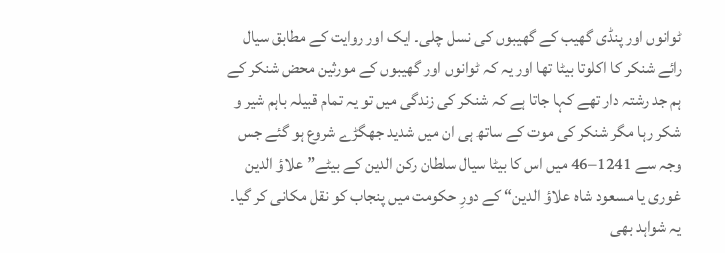ٹوانوں اور پنڈی گھیب کے گھیبوں کی نسل چلی۔ ایک اور روایت کے مطابق سیال رائے شنکر کا اکلوتا بیٹا تھا اور یہ کہ ٹوانوں اور گھیبوں کے مورثین محض شنکر کے ہم جد رشتہ دار تھے کہا جاتا ہے کہ شنکر کی زندگی میں تو یہ تمام قبیلہ باہم شیر و شکر رہا مگر شنکر کی موت کے ساتھ ہی ان میں شدید جھگڑے شروع ہو گئے جس وجہ سے 1241–46 میں اس کا بیٹا سیال سلطان رکن الدین کے بیٹے” علاؤ الدین غوری یا مسعود شاہ علاؤ الدین“ کے دورِ حکومت میں پنجاب کو نقل مکانی کر گیا۔ یہ شواہد بھی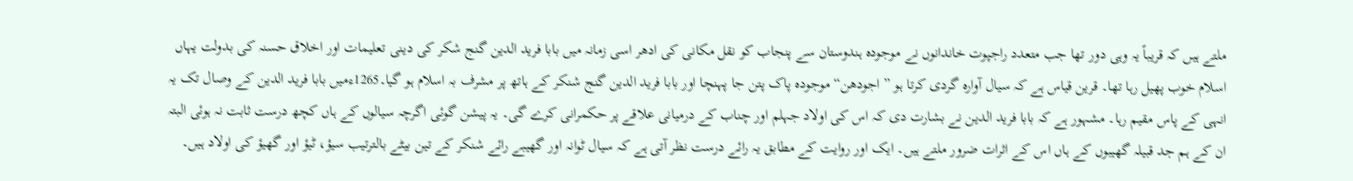ملتے ہیں کہ قریباً یہ وہی دور تھا جب متعدد راجپوت خاندانوں نے موجودہ ہندوستان سے پنجاب کو نقل مکانی کی ادھر اسی زمانہ میں بابا فرید الدین گنج شکر کی دینی تعلیمات اور اخلاق حسنہ کی بدولت یہاں اسلام خوب پھیل رہا تھا۔ قرین قیاس ہے کہ سیال آوارہ گردی کرتا ہو ” اجودھن“ موجودہ پاک پتن جا پہنچا اور بابا فرید الدین گنج شنکر کے ہاتھ پر مشرف بہ اسلام ہو گیا۔1265ءمیں بابا فرید الدین کے وصال تک یہ انہی کے پاس مقیم رہا۔ مشہور ہے کہ بابا فرید الدین نے بشارت دی کہ اس کی اولاد جہلم اور چناب کے درمیانی علاقے پر حکمرانی کرے گی۔ یہ پیشن گوئی اگرچہ سیالوں کے ہاں کچھ درست ثابت نہ ہوئی البتہ ان کے ہم جد قبیلہ گھیبوں کے ہاں اس کے اثرات ضرور ملتے ہیں۔ ایک اور روایت کے مطابق یہ رائے درست نظر آتی ہے کہ سیال ٹوانہ اور گھیبے رائے شنکر کے تین بیٹے بالترتیب سیؤ، ٹیؤ اور گھیؤ کی اولاد ہیں۔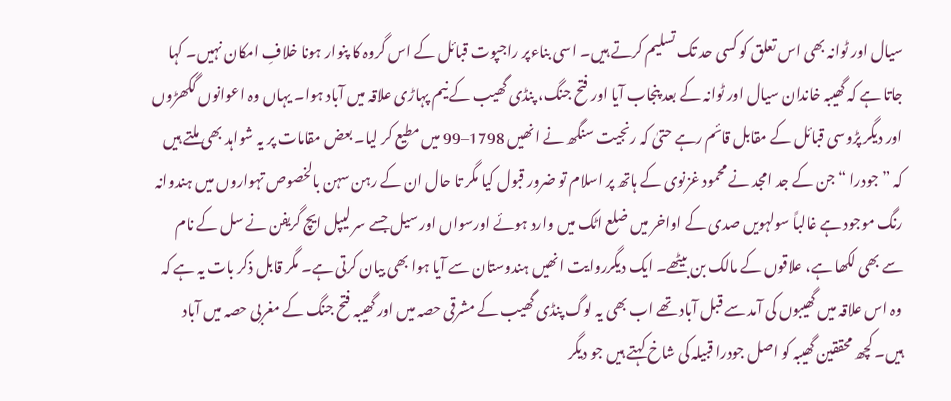سیال اور ٹوانہ بھی اس تعلق کو کسی حد تک تسلیم کرتے ہیں۔ اسی بناءپر راجپوت قبائل کے اس گروہ کا پنوار ہونا خلافِ امکان نہیں۔ کہا جاتا ہے کہ گھیبہ خاندان سیال اور ٹوانہ کے بعد پنجاب آیا اور فتح جنگ، پنڈی گھیب کے نیم پہاڑی علاقہ میں آباد ہوا۔ یہاں وہ اعوانوں گکھڑوں اور دیگر پڑوسی قبائل کے مقابل قائم رہے حتیٰ کہ رنجیت سنگھ نے انھیں 1798–99 میں مطیع کر لیا۔ بعض مقامات پر یہ شواہد بھی ملتے ہیں کہ ”جودرا “ جن کے جد امجد نے محمود غزنوی کے ہاتھ پر اسلام تو ضرور قبول کیا مگر تا حال ان کے رہن سہن بالخصوص تہواروں میں ہندوانہ رنگ موجود ہے غالباً سولہویں صدی کے اواخر میں ضلع اٹک میں وارد ہوئے اورسواں اور سیل جسے سر لیپل ایچ گریفن نے سل کے نام سے بھی لکھا ہے، علاقوں کے مالک بن بیٹھے۔ ایک دیگرروایت انھیں ہندوستان سے آیا ہوا بھی بیان کرتی ہے۔ مگر قابل ذکر بات یہ ہے کہ وہ اس علاقہ میں گھیبوں کی آمد سے قبل آباد تھے اب بھی یہ لوگ پنڈی گھیب کے مشرقی حصہ میں اور گھیبہ فتح جنگ کے مغربی حصہ میں آباد ہیں۔ کچھ محققین گھیبہ کو اصل جودرا قبیلہ کی شاخ کہتے ہیں جو دیگر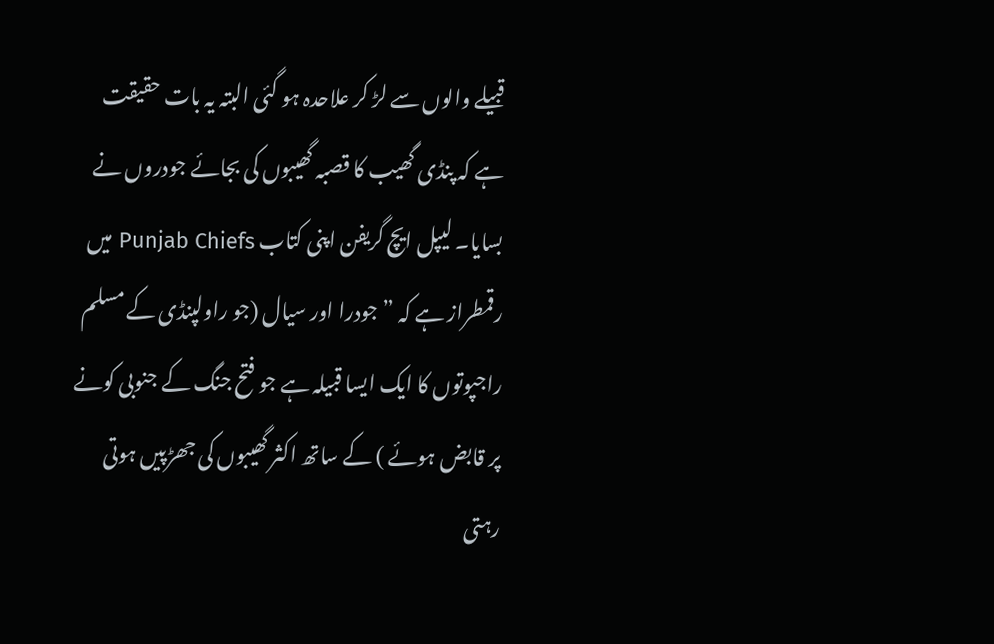قبیلے والوں سے لڑ کر علاحدہ ہو گئی البتہ یہ بات حقیقت ہے کہ پنڈی گھیب کا قصبہ گھیبوں کی بجائے جودروں نے بسایا۔ لیپل ایچ گریفن اپنی کتاب Punjab Chiefs میں رقمطراز ہے کہ ” جودرا اور سیال (جو راولپنڈی کے مسلم راجپوتوں کا ایک ایسا قبیلہ ہے جو فتح جنگ کے جنوبی کونے پر قابض ہوئے ) کے ساتھ اکثر گھیبوں کی جھڑپیں ہوتی رہتی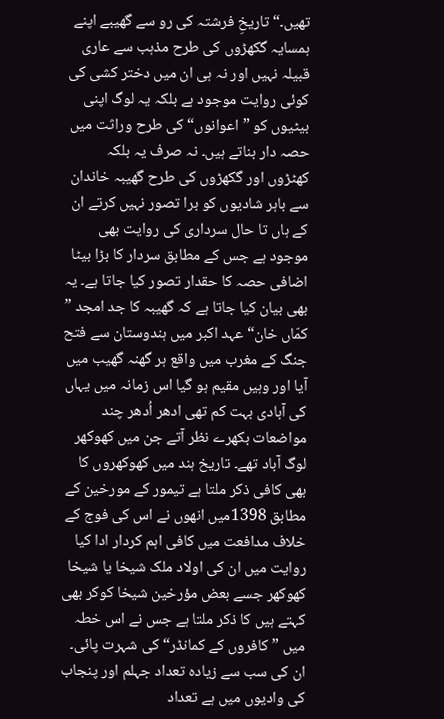تھیں۔“ تاریخِ فرشتہ کی رو سے گھیبے اپنے ہمسایہ گکھڑوں کی طرح مذہب سے عاری قبیلہ نہیں اور نہ ہی ان میں دختر کشی کی کوئی روایت موجود ہے بلکہ یہ لوگ اپنی بیٹیوں کو ”اعوانوں“ کی طرح وراثت میں حصہ دار بناتے ہیں۔ نہ صرف یہ بلکہ کھٹڑوں اور گکھڑوں کی طرح گھیبہ خاندان سے باہر شادیوں کو برا تصور نہیں کرتے ان کے ہاں تا حال سرداری کی روایت بھی موجود ہے جس کے مطابق سردار کا بڑا بیٹا اضافی حصہ کا حقدار تصور کیا جاتا ہے۔ یہ بھی بیان کیا جاتا ہے کہ گھیبہ کا جد امجد ” کمّاں خان“ عہد اکبر میں ہندوستان سے فتح جنگ کے مغرب میں واقع ہر گھنہ گھیب میں آیا اور وہیں مقیم ہو گیا اس زمانہ میں یہاں کی آبادی بہت کم تھی ادھر اُدھر چند مواضعات بکھرے نظر آتے جن میں کھوکھر لوگ آباد تھے۔ تاریخ ہند میں کھوکھروں کا بھی کافی ذکر ملتا ہے تیمور کے مورخین کے مطابق 1398میں انھوں نے اس کی فوج کے خلاف مدافعت میں کافی اہم کردار ادا کیا روایت میں ان کی اولاد ملک شیخا یا شیخا کھوکھر جسے بعض مؤرخین شیخا کوکر بھی کہتے ہیں کا ذکر ملتا ہے جس نے اس خطہ میں ” کافروں کے کمانڈر“ کی شہرت پائی۔ ان کی سب سے زیادہ تعداد جہلم اور پنجاب کی وادیوں میں ہے تعداد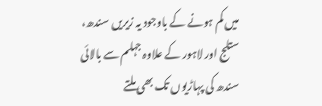میں کم ہونے کے باوجود یہ زیریں سندھ، ستلج اور لاہور کے علاوہ جہلم سے بالائی سندھ کی پہاڑیوں تک بھی ملتے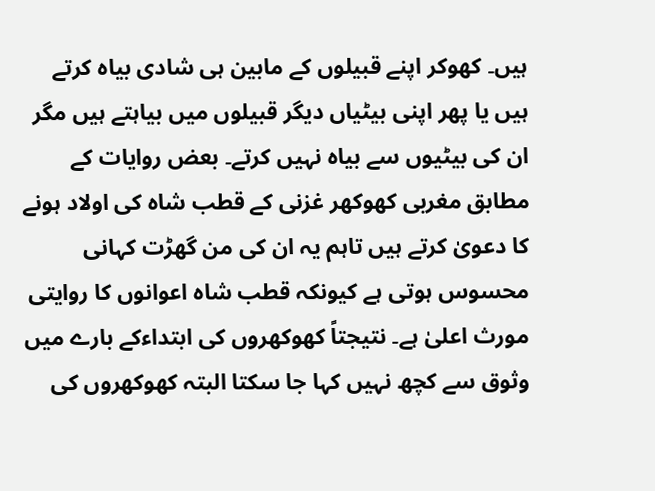ہیں۔ کھوکر اپنے قبیلوں کے مابین ہی شادی بیاہ کرتے ہیں یا پھر اپنی بیٹیاں دیگر قبیلوں میں بیاہتے ہیں مگر ان کی بیٹیوں سے بیاہ نہیں کرتے۔ بعض روایات کے مطابق مغربی کھوکھر غزنی کے قطب شاہ کی اولاد ہونے کا دعویٰ کرتے ہیں تاہم یہ ان کی من گھڑت کہانی محسوس ہوتی ہے کیونکہ قطب شاہ اعوانوں کا روایتی مورث اعلیٰ ہے۔ نتیجتاً کھوکھروں کی ابتداءکے بارے میں وثوق سے کچھ نہیں کہا جا سکتا البتہ کھوکھروں کی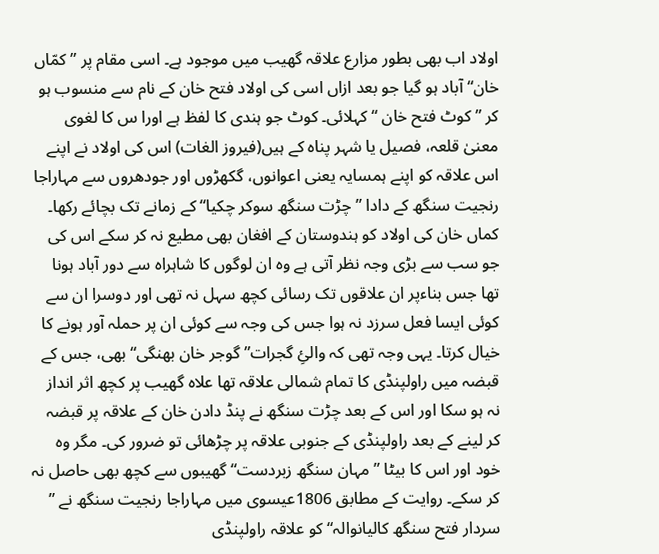اولاد اب بھی بطور مزارع علاقہ گھیب میں موجود ہے۔ اسی مقام پر ” کمّاں خان“ آباد ہو گیا جو بعد ازاں اسی کی اولاد فتح خان کے نام سے منسوب ہو کر ” کوٹ فتح خان “ کہلائی۔ کوٹ جو ہندی کا لفظ ہے اورا س کا لغوی معنیٰ قلعہ، فصیل یا شہر پناہ کے ہیں(فیروز الغات) اس کی اولاد نے اپنے اس علاقہ کو اپنے ہمسایہ یعنی اعوانوں، گکھڑوں اور جودھروں سے مہاراجا رنجیت سنگھ کے دادا ”چڑت سنگھ سوکر چکیا“ کے زمانے تک بچائے رکھا۔ کماں خان کی اولاد کو ہندوستان کے افغان بھی مطیع نہ کر سکے اس کی جو سب سے بڑی وجہ نظر آتی ہے وہ ان لوگوں کا شاہراہ سے دور آباد ہونا تھا جس بناءپر ان علاقوں تک رسائی کچھ سہل نہ تھی اور دوسرا ان سے کوئی ایسا فعل سرزد نہ ہوا جس کی وجہ سے کوئی ان پر حملہ آور ہونے کا خیال کرتا۔ یہی وجہ تھی کہ والئِ گجرات” گوجر خان بھنگی“ بھی، جس کے قبضہ میں راولپنڈی کا تمام شمالی علاقہ تھا علاہ گھیب پر کچھ اثر انداز نہ ہو سکا اور اس کے بعد چڑت سنگھ نے پنڈ دادن خان کے علاقہ پر قبضہ کر لینے کے بعد راولپنڈی کے جنوبی علاقہ پر چڑھائی تو ضرور کی۔ مگر وہ خود اور اس کا بیٹا ” مہان سنگھ زبردست“ گھیبوں سے کچھ بھی حاصل نہ کر سکے۔ روایت کے مطابق 1806عیسوی میں مہاراجا رنجیت سنگھ نے ” سردار فتح سنگھ کالیانوالہ“ کو علاقہ راولپنڈی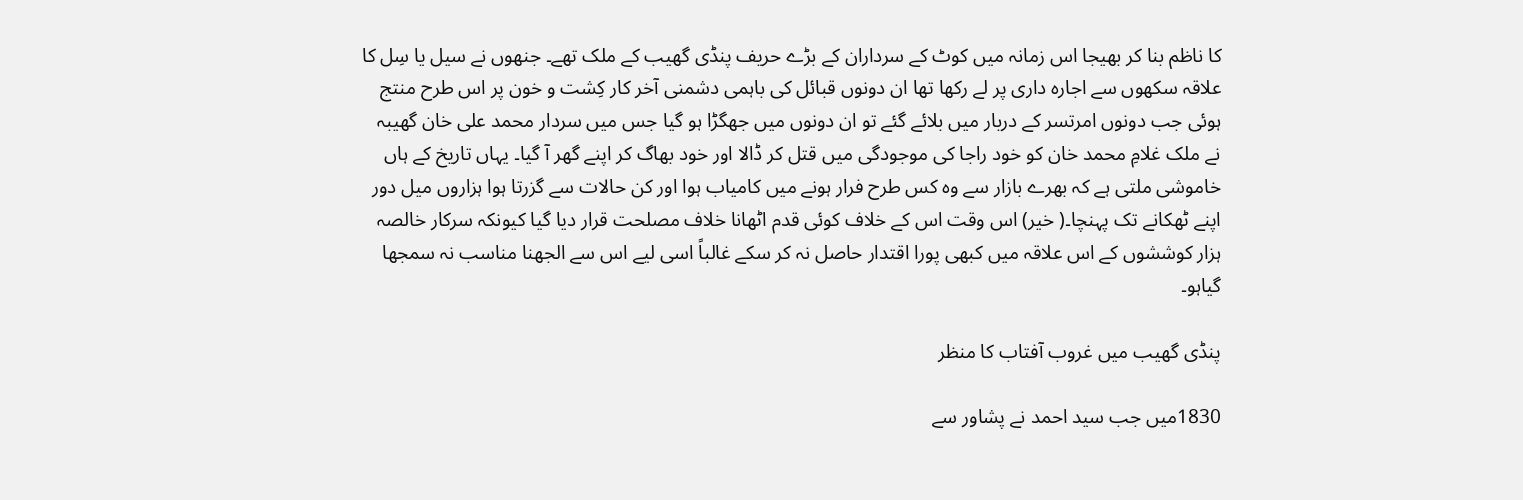کا ناظم بنا کر بھیجا اس زمانہ میں کوٹ کے سرداران کے بڑے حریف پنڈی گھیب کے ملک تھے۔ جنھوں نے سیل یا سِل کا علاقہ سکھوں سے اجارہ داری پر لے رکھا تھا ان دونوں قبائل کی باہمی دشمنی آخر کار کِشت و خون پر اس طرح منتج ہوئی جب دونوں امرتسر کے دربار میں بلائے گئے تو ان دونوں میں جھگڑا ہو گیا جس میں سردار محمد علی خان گھیبہ نے ملک غلامِ محمد خان کو خود راجا کی موجودگی میں قتل کر ڈالا اور خود بھاگ کر اپنے گھر آ گیا۔ یہاں تاریخ کے ہاں خاموشی ملتی ہے کہ بھرے بازار سے وہ کس طرح فرار ہونے میں کامیاب ہوا اور کن حالات سے گزرتا ہوا ہزاروں میل دور اپنے ٹھکانے تک پہنچا۔( خیر) اس وقت اس کے خلاف کوئی قدم اٹھانا خلاف مصلحت قرار دیا گیا کیونکہ سرکار خالصہ ہزار کوششوں کے اس علاقہ میں کبھی پورا اقتدار حاصل نہ کر سکے غالباً اسی لیے اس سے الجھنا مناسب نہ سمجھا گیاہو۔

پنڈی گھیب میں غروب آفتاب کا منظر

1830میں جب سید احمد نے پشاور سے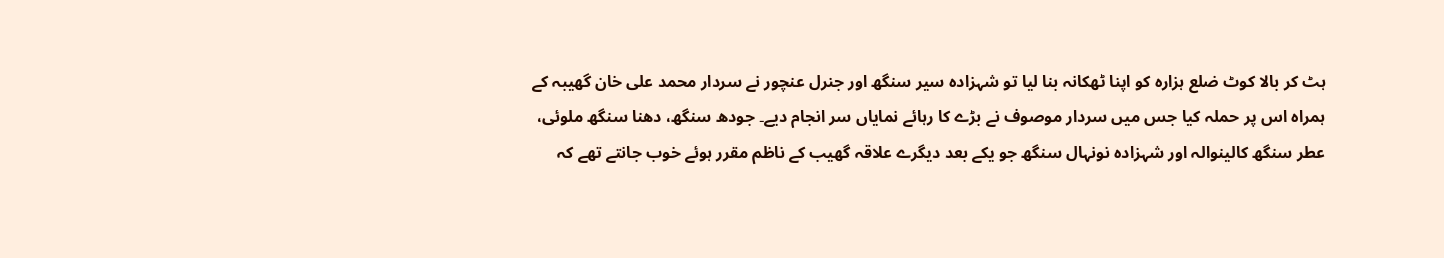ہٹ کر بالا کوٹ ضلع ہزارہ کو اپنا ٹھکانہ بنا لیا تو شہزادہ سیر سنگھ اور جنرل عنچور نے سردار محمد علی خان گھیبہ کے ہمراہ اس پر حملہ کیا جس میں سردار موصوف نے بڑے کا رہائے نمایاں سر انجام دیے۔ جودھ سنگھ، دھنا سنگھ ملوئی، عطر سنگھ کالینوالہ اور شہزادہ نونہال سنگھ جو یکے بعد دیگرے علاقہ گھیب کے ناظم مقرر ہوئے خوب جانتے تھے کہ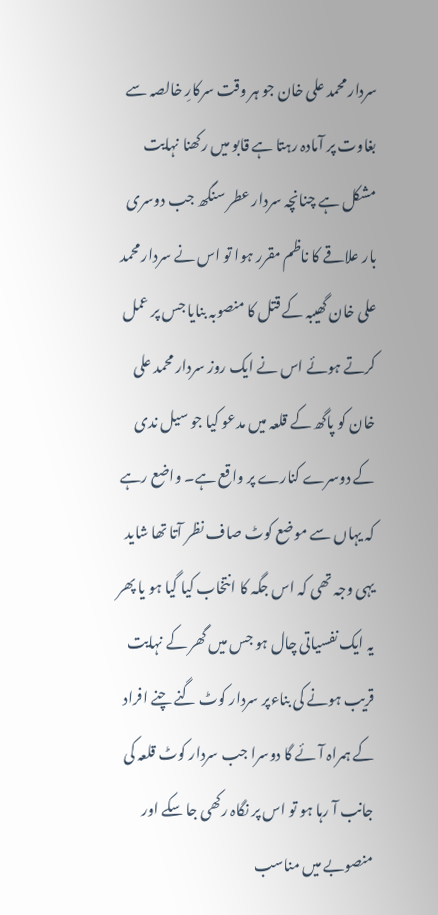سردار محمد علی خان جو ہر وقت سرکارِ خالصہ سے بغاوت پر آمادہ رہتا ہے قابو میں رکھنا نہایت مشکل ہے چنانچہ سردار عطر سنگھ جب دوسری بار علاقے کا ناظم مقرر ہوا تو اس نے سردار محمد علی خان گھیبہ کے قتل کا منصوبہ بنایا جس پر عمل کرتے ہوئے اس نے ایک روز سردار محمد علی خان کو پاگھ کے قلعہ میں مدعو کیا جو سیل ندی کے دوسرے کنارے پر واقع ہے۔ واضع رہے کہ یہاں سے موضع کوٹ صاف نظر آتا تھا شاید یہی وجہ تھی کہ اس جگہ کا انتخاب کیا گیا ہو یا پھر یہ ایک نفسیاتی چال ہو جس میں گھر کے نہایت قریب ہونے کی بناءپر سردار کوٹ گنے چنے افراد کے ہمراہ آئے گا دوسرا جب سردار کوٹ قلعہ کی جانب آ رہا ہو تو اس پر نگاہ رکھی جا سکے اور منصوبے میں مناسب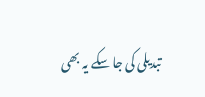تبدیلی کی جا سکے یہ بھی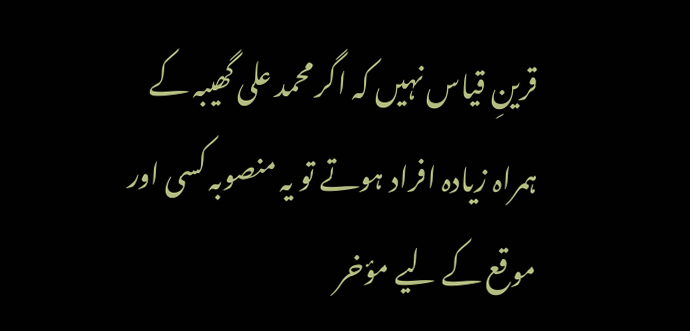قرینِ قیاس نہیں کہ اگر محمد علی گھیبہ کے ہمراہ زیادہ افراد ہوتے تو یہ منصوبہ کسی اور موقع کے لیے مؤخر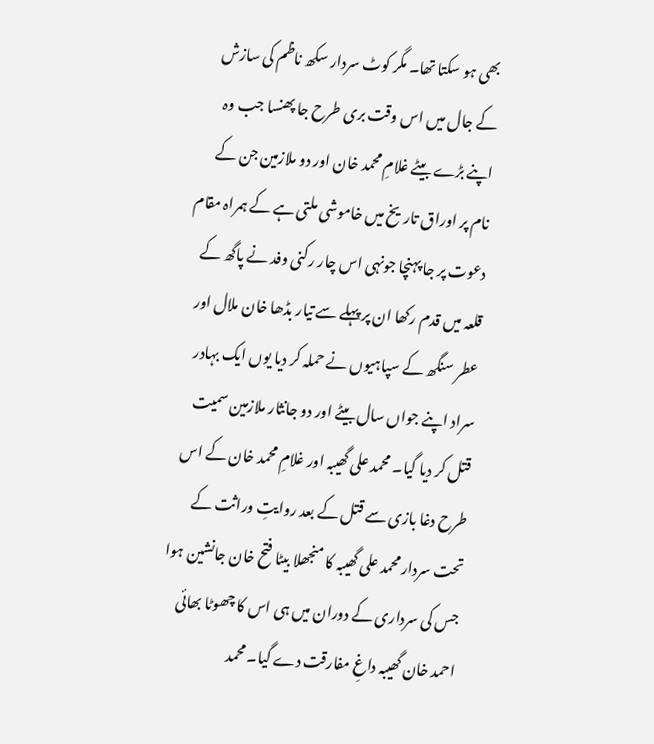بھی ہو سکتا تھا۔ مگر کوٹ سردار سکھ ناظم کی سازش کے جال میں اس وقت بری طرح جا پھنسا جب وہ اپنے بڑے بیٹے غلامِ محمد خان اور دو ملازمین جن کے نام پر اوراق تاریخ میں خاموشی ملتی ہے کے ہمراہ مقام دعوت پر جا پہنچا جونہی اس چار رکنی وفد نے پاگھ کے قلعہ میں قدم رکھا ان پر پہلے سے تیار بڈھا خان ملال اور عطر سنگھ کے سپاہیوں نے حملہ کر دیا یوں ایک بہادر سراد اپنے جواں سال بیٹے اور دو جانثار ملازمین سمیت قتل کر دیا گیا۔ محمد علی گھیبہ اور غلامِ محمد خان کے اس طرح دغا بازی سے قتل کے بعد روایتِ وراثت کے تحت سردار محمد علی گھیبہ کا منجھلا بیٹا فتح خان جانشین ہوا جس کی سرداری کے دوران میں ہی اس کا چھوٹا بھائی احمد خان گھیبہ داغِ مفارقت دے گیا۔ محمد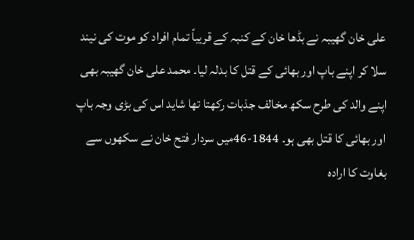علی خان گھیبہ نے بڈھا خان کے کنبہ کے قریباً تمام افراد کو موت کی نیند سلا کر اپنے باپ اور بھائی کے قتل کا بدلہ لیا۔ محمد علی خان گھیبہ بھی اپنے والد کی طرح سکھ مخالف جذبات رکھتا تھا شاید اس کی بڑی وجہ باپ اور بھائی کا قتل بھی ہو۔ 1844-46میں سردار فتح خان نے سکھوں سے بغاوت کا ارادہ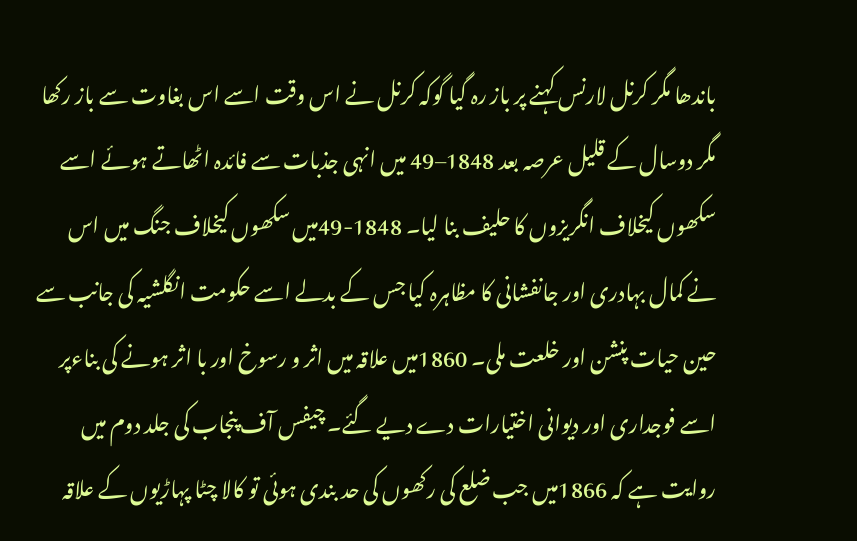باندھا مگر کرنل لارنس کہنے پر باز رہ گیا گوکہ کرنل نے اس وقت اسے اس بغاوت سے باز رکھا مگر دوسال کے قلیل عرصہ بعد 1848–49 میں انہی جذبات سے فائدہ اٹھاتے ہوئے اسے سکھوں کیخلاف انگریزوں کا حلیف بنا لیا۔ 1848-49میں سکھوں کیخلاف جنگ میں اس نے کمال بہادری اور جانفشانی کا مظاہرہ کیا جس کے بدلے اسے حکومت انگلشیہ کی جانب سے حین حیات پنشن اور خلعت ملی۔ 1860میں علاقہ میں اثر و رسوخ اور با اثر ہونے کی بناءپر اسے فوجداری اور دیوانی اختیارات دے دیے گئے۔ چیفس آف پنجاب کی جلد دوم میں روایت ہے کہ 1866میں جب ضلع کی رکھوں کی حد بندی ہوئی تو کالا چٹا پہاڑیوں کے علاقہ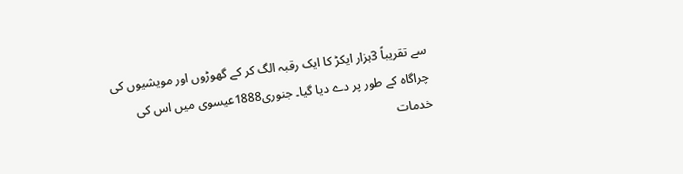سے تقریباً 3ہزار ایکڑ کا ایک رقبہ الگ کر کے گھوڑوں اور مویشیوں کی چراگاہ کے طور پر دے دیا گیا۔ جنوری1888عیسوی میں اس کی خدمات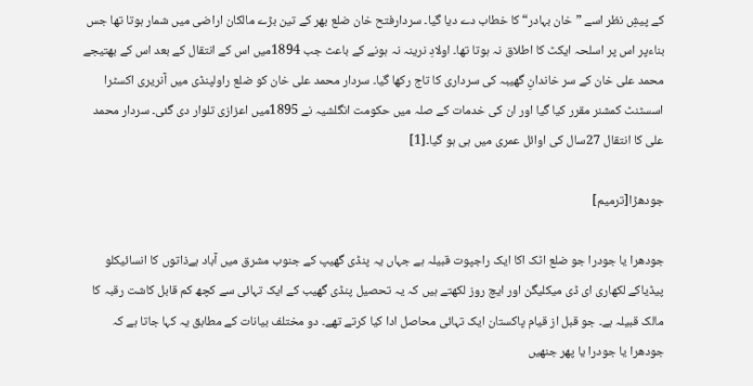کے پیشِ نظر اسے ” خان بہادر“ کا خطاب دے دیا گیا۔ سردارفتح خان ضلع بھر کے تین بڑے مالکان اراضی میں شمار ہوتا تھا جس بناءپر اس پر اسلحہ ایکٹ کا اطلاق نہ ہوتا تھا۔ اولادِ نرینہ نہ ہونے کے باعث جب 1894میں اس کے انتقال کے بعد اس کے بھتیجے محمد علی خان کے سر خاندانِ گھیبہ کی سرداری کا تاج رکھا گیا۔ سردار محمد علی خان کو ضلع راولپنڈی میں آنریری اکسٹرا اسسٹنٹ کمشنر مقرر کیا گیا اور ان کی خدمات کے صلہ میں حکومت انگلشیہ نے 1895میں اعزازی تلوار دی گئی۔ سردار محمد علی کا انتقال 27سال کی اوائل عمری میں ہی ہو گیا۔[1]

جودھڑا[ترمیم]

جودھرا یا جودرا جو ضلع اٹک اکا ایک راجپوت قبیلہ ہے جہاں یہ پنڈی گھیپ کے جنوب مشرق میں آباد ہےذاتوں کا انسائیکلو پیڈیاکے لکھاری ای ڈی میکلیگن اور ایچ روز لکھتے ہیں کہ یہ تحصیل پنڈی گھیب کے ایک تہائی سے کچھ کم قابل کاشت رقبہ کا مالک قبیلہ ہے۔ جو قبل از قیام پاکستان ایک تہائی محاصل ادا کیا کرتے تھے۔ دو مختلف بیانات کے مطابق یہ کہا جاتا ہے کہ جودھرا یا جودرا یا پھر جنھیں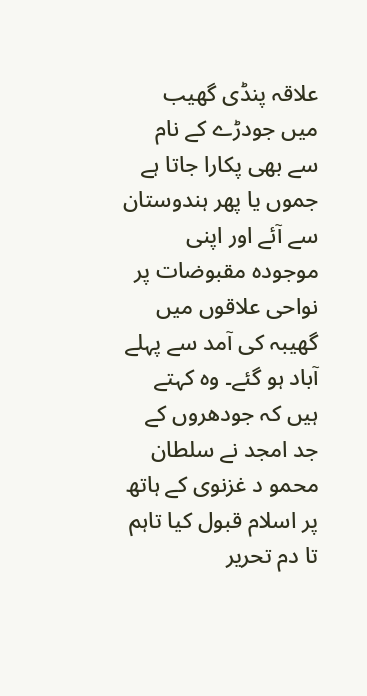علاقہ پنڈی گھیب میں جودڑے کے نام سے بھی پکارا جاتا ہے جموں یا پھر ہندوستان سے آئے اور اپنی موجودہ مقبوضات پر نواحی علاقوں میں گھیبہ کی آمد سے پہلے آباد ہو گئے۔ وہ کہتے ہیں کہ جودھروں کے جد امجد نے سلطان محمو د غزنوی کے ہاتھ پر اسلام قبول کیا تاہم تا دم تحریر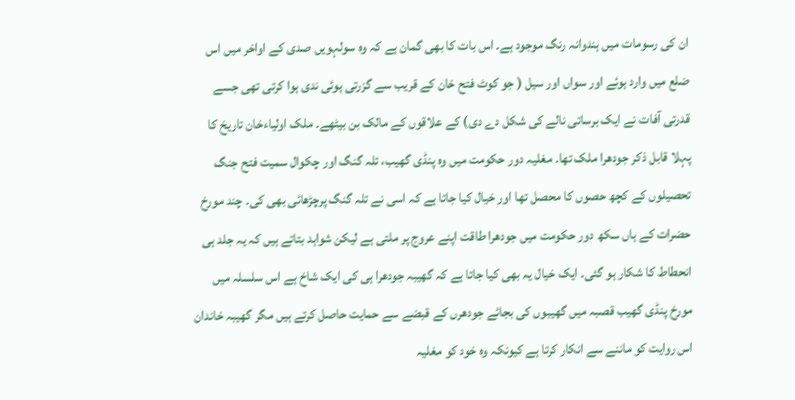ان کی رسومات میں ہندوانہ رنگ موجود ہے۔ اس بات کا بھی گمان ہے کہ وہ سولہویں صدی کے اواخر میں اس ضلع میں وارد ہوئے اور سواں اور سیل ( جو کوٹ فتح خان کے قریب سے گزرتی ہوئی ندی ہوا کرتی تھی جسے قدرتی آفات نے ایک برساتی نالے کی شکل دے دی) کے علاقوں کے مالک بن بیٹھے۔ ملک اولیاءخان تاریخ کا پہلا قابل ذکر جودھرا ملک تھا۔ مغلیہ دور حکومت میں وہ پنڈی گھیب، تلہ گنگ اور چکوال سمیت فتح جنگ تحصیلوں کے کچھ حصوں کا محصل تھا اور خیال کیا جاتا ہے کہ اسی نے تلہ گنگ پرچڑھائی بھی کی۔ چند مورخ حضرات کے ہاں سکھ دور حکومت میں جودھرا طاقت اپنے عروج پر ملتی ہے لیکن شواہد بتاتے ہیں کہ یہ جلد ہی انحطاط کا شکار ہو گئی۔ ایک خیال یہ بھی کیا جاتا ہے کہ گھیبہ جودھرا ہی کی ایک شاخ ہے اس سلسلہ میں مورخ پنڈی گھیب قصبہ میں گھیبوں کی بجائے جودھرں کے قبضے سے حمایت حاصل کرتے ہیں مگر گھیبہ خاندان اس روایت کو ماننے سے انکار کرتا ہے کیونکہ وہ خود کو مغلیہ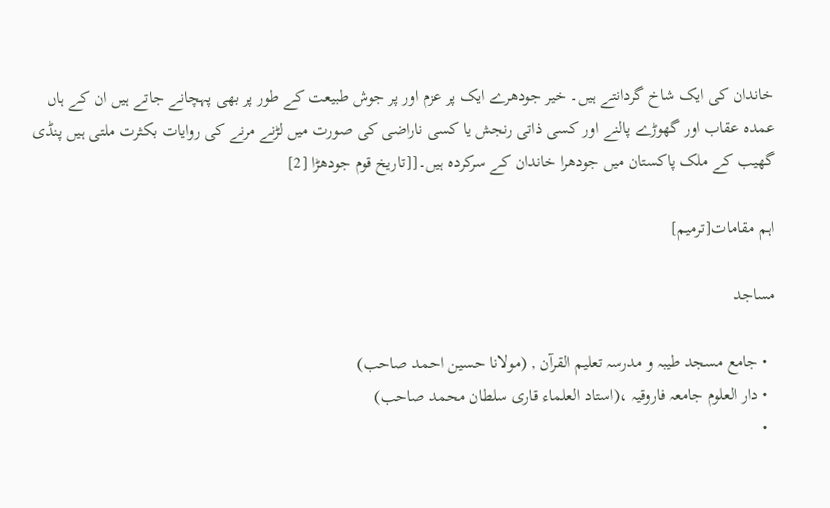خاندان کی ایک شاخ گردانتے ہیں۔ خیر جودھرے ایک پر عزم اور پر جوش طبیعت کے طور پر بھی پہچانے جاتے ہیں ان کے ہاں عمدہ عقاب اور گھوڑے پالنے اور کسی ذاتی رنجش یا کسی ناراضی کی صورت میں لڑنے مرنے کی روایات بکثرت ملتی ہیں پنڈی گھیب کے ملک پاکستان میں جودھرا خاندان کے سرکردہ ہیں۔[[تاریخ قوم جودھڑا [2]

اہم مقامات[ترمیم]

مساجد

  • جامع مسجد طیبہ و مدرسہ تعلیم القرآن , (مولانا حسین احمد صاحب)
  • دار العلوم جامعہ فاروقیہ ،(استاد العلماء قاری سلطان محمد صاحب)
  •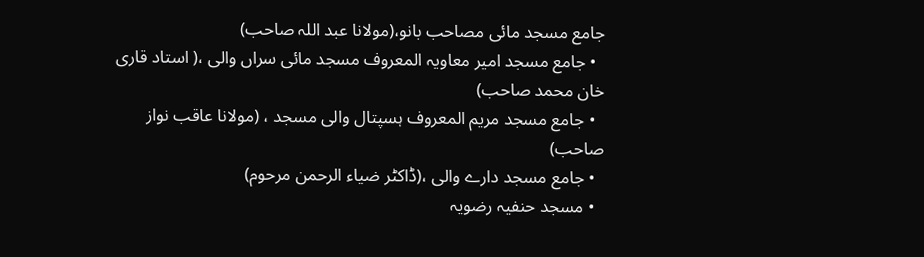جامع مسجد مائی مصاحب بانو،(مولانا عبد اللہ صاحب)
  • جامع مسجد امیر معاویہ المعروف مسجد مائی سراں والی ،( استاد قاری خان محمد صاحب)
  • جامع مسجد مریم المعروف ہسپتال والی مسجد ، (مولانا عاقب نواز صاحب)
  • جامع مسجد دارے والی ،(ڈاکٹر ضیاء الرحمن مرحوم)
  • مسجد حنفیہ رضویہ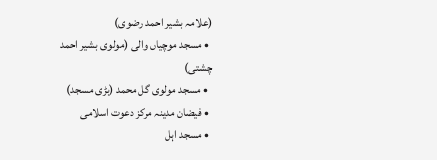(علامہ بشیر احمد رضوی)
  • مسجد موچیاں والی (مولوی بشیر احمد چشتی)
  • مسجد مولوی گل محمد (بڑی مسجد)
  • فیضان مدینہ مرکز دعوت اسلامی
  • مسجد اہل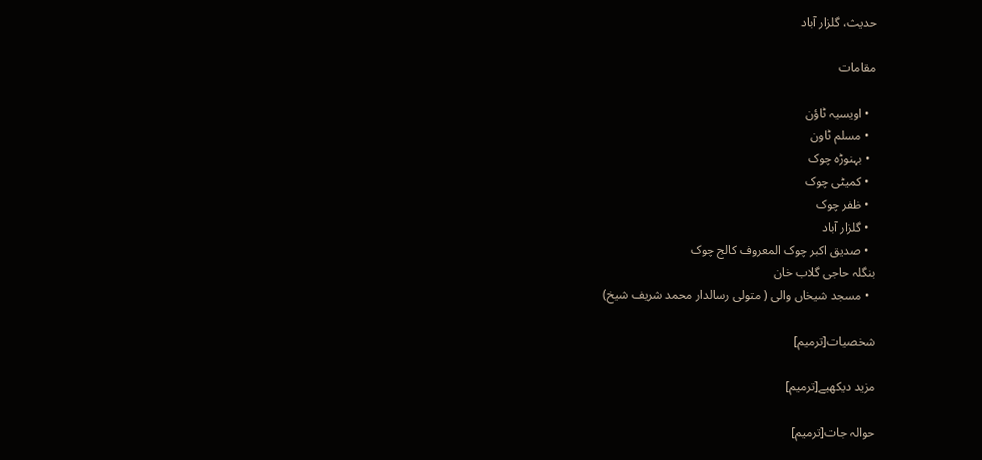حدیث، گلزار آباد

مقامات

  • اویسیہ ٹاؤن
  • مسلم ٹاون
  • بہنوڑہ چوک
  • کمیٹی چوک
  • ظفر چوک
  • گلزار آباد
  • صدیق اکبر چوک المعروف کالج چوک
بنگلہ حاجی گلاب خان
  • مسجد شیخاں والی ( متولی رسالدار محمد شریف شیخ)

شخصیات[ترمیم]

مزید دیکھیے[ترمیم]

حوالہ جات[ترمیم]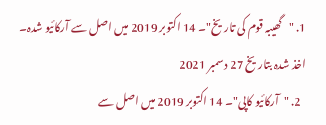1. "گھیبہ قوم کی تاریخ"۔ 14 اکتوبر 2019 میں اصل سے آرکائیو شدہ۔ اخذ شدہ بتاریخ 27 دسمبر 2021
  2. "آرکائیو کاپی"۔ 14 اکتوبر 2019 میں اصل سے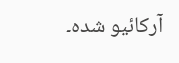آرکائیو شدہ۔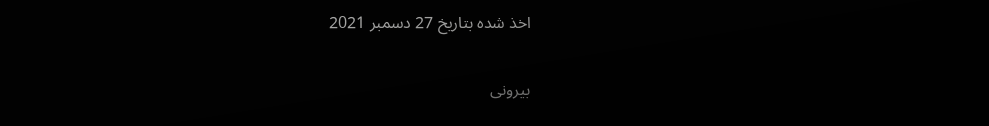اخذ شدہ بتاریخ 27 دسمبر 2021

بیرونی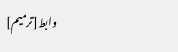وابط[ترمیم]